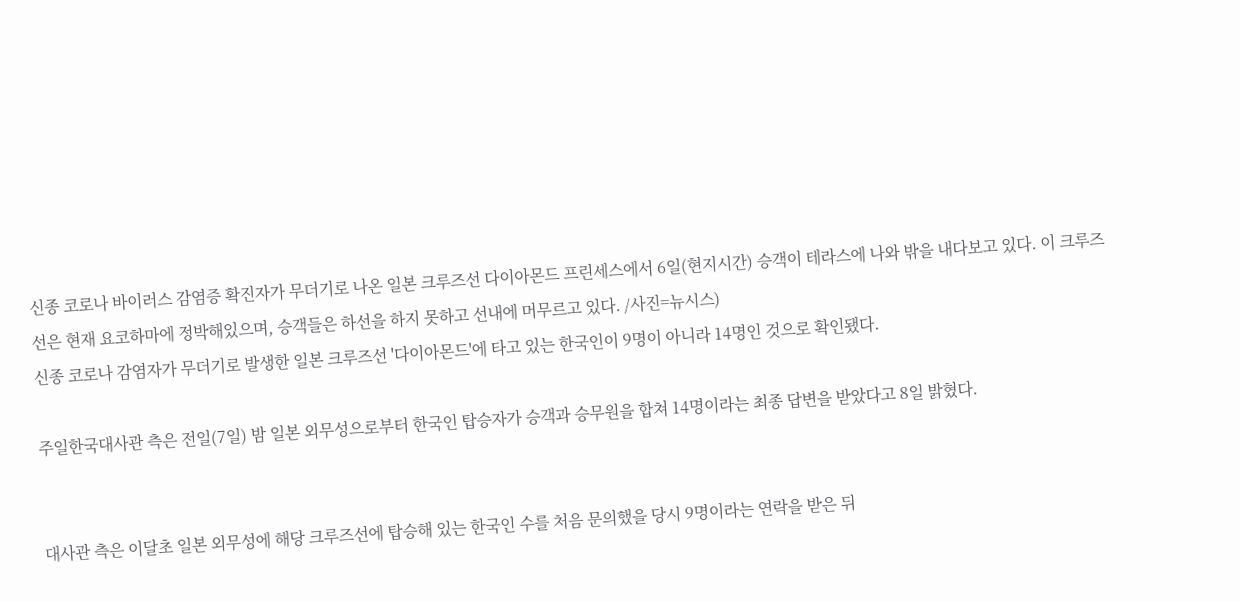신종 코로나 바이러스 감염증 확진자가 무더기로 나온 일본 크루즈선 다이아몬드 프린세스에서 6일(현지시간) 승객이 테라스에 나와 밖을 내다보고 있다. 이 크루즈선은 현재 요코하마에 정박해있으며, 승객들은 하선을 하지 못하고 선내에 머무르고 있다. /사진=뉴시스)
신종 코로나 감염자가 무더기로 발생한 일본 크루즈선 '다이아몬드'에 타고 있는 한국인이 9명이 아니라 14명인 것으로 확인됐다.

주일한국대사관 측은 전일(7일) 밤 일본 외무성으로부터 한국인 탑승자가 승객과 승무원을 합쳐 14명이라는 최종 답변을 받았다고 8일 밝혔다.


대사관 측은 이달초 일본 외무성에 해당 크루즈선에 탑승해 있는 한국인 수를 처음 문의했을 당시 9명이라는 연락을 받은 뒤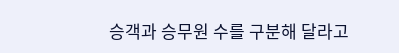승객과 승무원 수를 구분해 달라고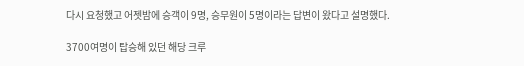다시 요청했고 어젯밤에 승객이 9명, 승무원이 5명이라는 답변이 왔다고 설명했다.

3700여명이 탑승해 있던 해당 크루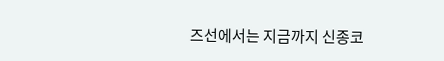즈선에서는 지금까지 신종코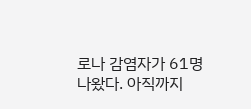로나 감염자가 61명 나왔다. 아직까지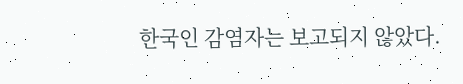한국인 감염자는 보고되지 않았다.